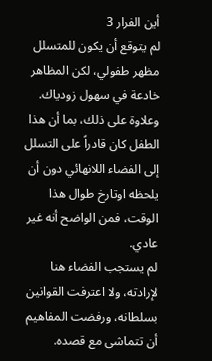أين الفرار 3
لم يتوقع أن يكون للمتسلل مظهر طفولي، لكن المظاهر خادعة في سهول زودياك.
وعلاوة على ذلك، بما أن هذا الطفل كان قادراً على التسلل إلى الفضاء اللانهائي دون أن يلحظه اوتارخ طوال هذا الوقت، فمن الواضح أنه غير عادي.
لم يستجب الفضاء هنا لإرادته، ولا اعترفت القوانين بسلطانه، ورفضت المفاهيم أن تتماشى مع قصده.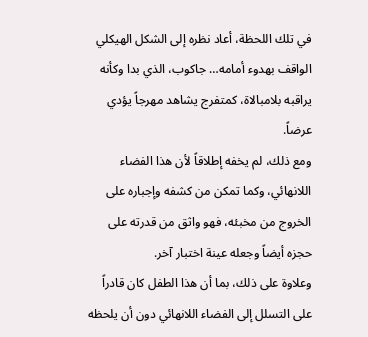في تلك اللحظة، أعاد نظره إلى الشكل الهيكلي الواقف بهدوء أمامه… جاكوب، الذي بدا وكأنه يراقبه بلامبالاة، كمتفرج يشاهد مهرجاً يؤدي عرضاً.
ومع ذلك، لم يخفه إطلاقاً لأن هذا الفضاء اللانهائي، وكما تمكن من كشفه وإجباره على الخروج من مخبئه، فهو واثق من قدرته على حجزه أيضاً وجعله عينة اختبار آخر.
وعلاوة على ذلك، بما أن هذا الطفل كان قادراً على التسلل إلى الفضاء اللانهائي دون أن يلحظه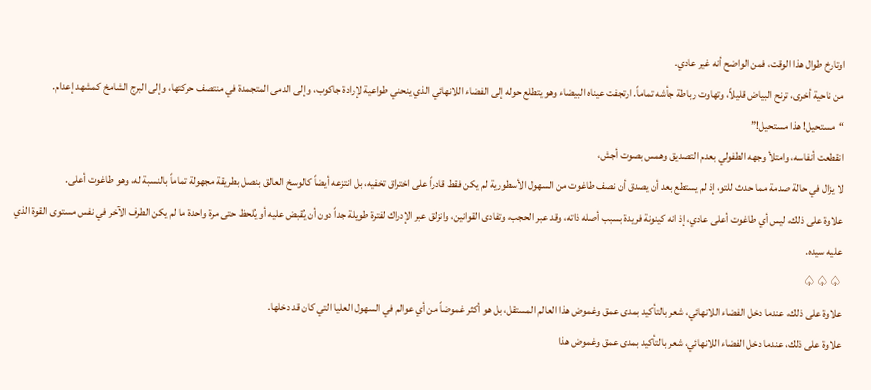اوتارخ طوال هذا الوقت، فمن الواضح أنه غير عادي.
من ناحية أخرى، ترنح البياض قليلاً، وتهاوت رباطة جأشه تماماً. ارتجفت عيناه البيضاء وهو يتطلع حوله إلى الفضاء اللانهائي الذي ينحني طواعية لإرادة جاكوب، وإلى الدمى المتجمدة في منتصف حركتها، وإلى البرج الشامخ كمشهد إعدام.
“مستحيل! هذا مستحيل!”
انقطعت أنفاسه، وامتلأ وجهه الطفولي بعدم التصديق وهمس بصوت أجش،
لا يزال في حالة صدمة مما حدث للتو، إذ لم يستطع بعد أن يصدق أن نصف طاغوت من السهول الأسطورية لم يكن فقط قادراً على اختراق تخفيه، بل انتزعه أيضاً كالوسخ العالق بنصل بطريقة مجهولة تماماً بالنسبة له، وهو طاغوت أعلى.
علاوة على ذلك، ليس أي طاغوت أعلى عادي، إذ انه كينونة فريدة بسبب أصله ذاته، وقد عبر الحجب، وتفادى القوانين، وانزلق عبر الإدراك لفترة طويلة جداً دون أن يُقبض عليه أو يُلحظ حتى مرة واحدة ما لم يكن الطرف الآخر في نفس مستوى القوة الذي عليه سيده.
♤♤♤
علاوة على ذلك، عندما دخل الفضاء اللانهائي، شعر بالتأكيد بمدى عمق وغموض هذا العالم المستقل، بل هو أكثر غموضاً من أي عوالم في السهول العليا التي كان قد دخلها.
علاوة على ذلك، عندما دخل الفضاء اللانهائي، شعر بالتأكيد بمدى عمق وغموض هذا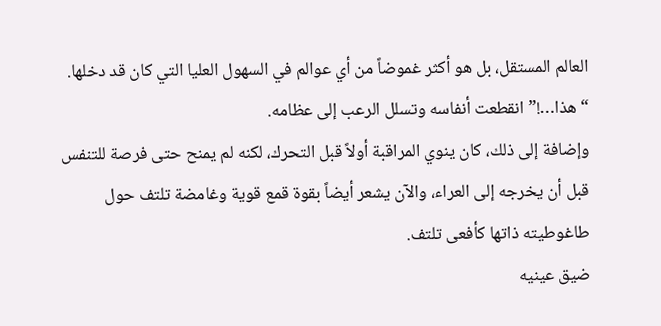العالم المستقل، بل هو أكثر غموضاً من أي عوالم في السهول العليا التي كان قد دخلها.
“هذا…!” انقطعت أنفاسه وتسلل الرعب إلى عظامه.
وإضافة إلى ذلك، كان ينوي المراقبة أولاً قبل التحرك، لكنه لم يمنح حتى فرصة للتنفس قبل أن يخرجه إلى العراء، والآن يشعر أيضاً بقوة قمع قوية وغامضة تلتف حول طاغوطيته ذاتها كأفعى تلتف.
ضيق عينيه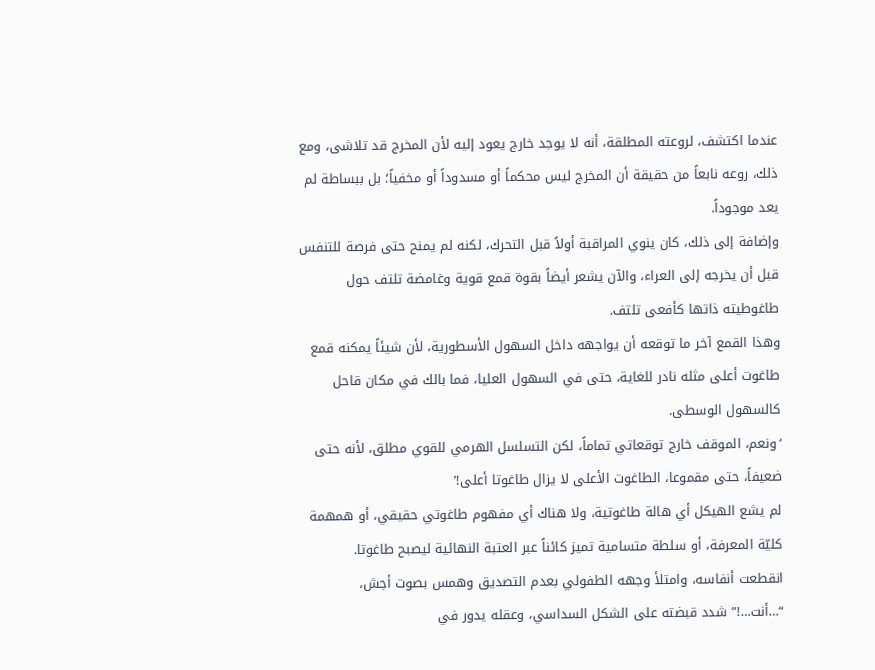عندما اكتشف، لروعته المطلقة، أنه لا يوجد خارج يعود إليه لأن المخرج قد تلاشى، ومع ذلك، روعه نابعاً من حقيقة أن المخرج ليس محكماً أو مسدوداً أو مخفياً؛ بل ببساطة لم يعد موجوداً.
وإضافة إلى ذلك، كان ينوي المراقبة أولاً قبل التحرك، لكنه لم يمنح حتى فرصة للتنفس قبل أن يخرجه إلى العراء، والآن يشعر أيضاً بقوة قمع قوية وغامضة تلتف حول طاغوطيته ذاتها كأفعى تلتف.
وهذا القمع آخر ما توقعه أن يواجهه داخل السهول الأسطورية، لأن شيئاً يمكنه قمع طاغوت أعلى مثله نادر للغاية، حتى في السهول العليا، فما بالك في مكان قاحل كالسهول الوسطى.
‘ونعم، الموقف خارج توقعاتي تماماً، لكن التسلسل الهرمي للقوي مطلق، لأنه حتى ضعيفاً، حتى مقموعا، الطاغوت الأعلى لا يزال طاغوتا أعلى!’
لم يشع الهيكل أي هالة طاغوتية، ولا هناك أي مفهوم طاغوتي حقيقي، أو همهمة كليّة المعرفة، أو سلطة متسامية تميز كائناً عبر العتبة النهائية ليصبح طاغوتا.
انقطعت أنفاسه، وامتلأ وجهه الطفولي بعدم التصديق وهمس بصوت أجش،
“…أنت…!” شدد قبضته على الشكل السداسي، وعقله يدور في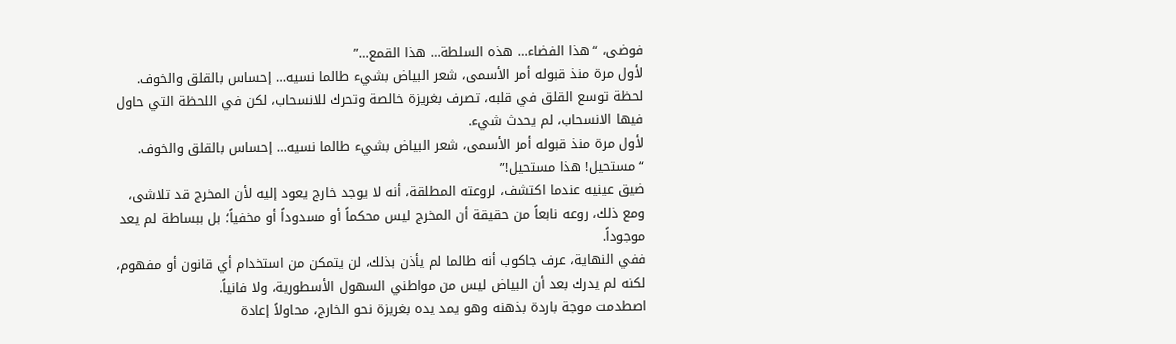فوضى، “هذا الفضاء… هذه السلطة… هذا القمع…”
لأول مرة منذ قبوله أمر الأسمى، شعر البياض بشيء طالما نسيه… إحساس بالقلق والخوف.
لحظة توسع القلق في قلبه، تصرف بغريزة خالصة وتحرك للانسحاب، لكن في اللحظة التي حاول فيها الانسحاب، لم يحدث شيء.
لأول مرة منذ قبوله أمر الأسمى، شعر البياض بشيء طالما نسيه… إحساس بالقلق والخوف.
“مستحيل! هذا مستحيل!”
ضيق عينيه عندما اكتشف، لروعته المطلقة، أنه لا يوجد خارج يعود إليه لأن المخرج قد تلاشى، ومع ذلك، روعه نابعاً من حقيقة أن المخرج ليس محكماً أو مسدوداً أو مخفياً؛ بل ببساطة لم يعد موجوداً.
ففي النهاية، عرف جاكوب أنه طالما لم يأذن بذلك، لن يتمكن من استخدام أي قانون أو مفهوم، لكنه لم يدرك بعد أن البياض ليس من مواطني السهول الأسطورية، ولا فانياً.
اصطدمت موجة باردة بذهنه وهو يمد يده بغريزة نحو الخارج، محاولاً إعادة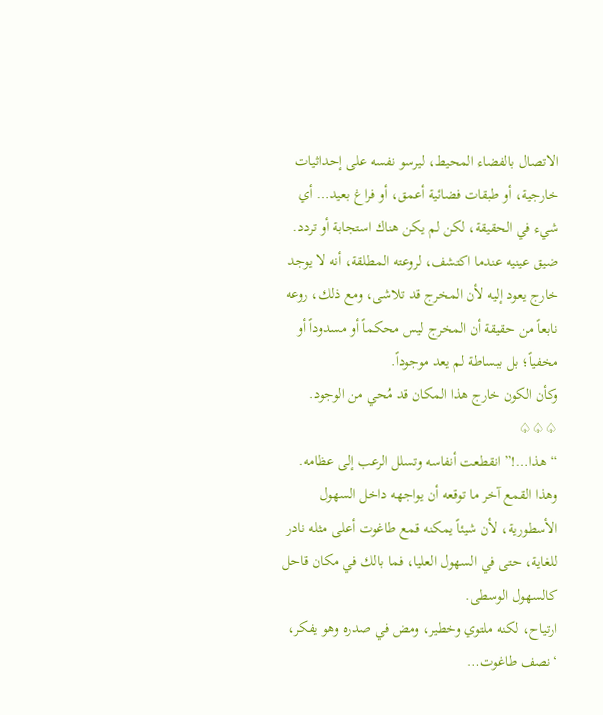الاتصال بالفضاء المحيط، ليرسو نفسه على إحداثيات خارجية، أو طبقات فضائية أعمق، أو فراغ بعيد… أي شيء في الحقيقة، لكن لم يكن هناك استجابة أو تردد.
ضيق عينيه عندما اكتشف، لروعته المطلقة، أنه لا يوجد خارج يعود إليه لأن المخرج قد تلاشى، ومع ذلك، روعه نابعاً من حقيقة أن المخرج ليس محكماً أو مسدوداً أو مخفياً؛ بل ببساطة لم يعد موجوداً.
وكأن الكون خارج هذا المكان قد مُحي من الوجود.
♤♤♤
“هذا…!” انقطعت أنفاسه وتسلل الرعب إلى عظامه.
وهذا القمع آخر ما توقعه أن يواجهه داخل السهول الأسطورية، لأن شيئاً يمكنه قمع طاغوت أعلى مثله نادر للغاية، حتى في السهول العليا، فما بالك في مكان قاحل كالسهول الوسطى.
ارتياح، لكنه ملتوي وخطير، ومض في صدره وهو يفكر، ‘نصف طاغوت…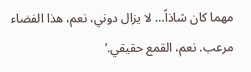مهما كان شاذاً… لا يزال دوني، نعم، هذا الفضاء مرعب. نعم، القمع حقيقي.’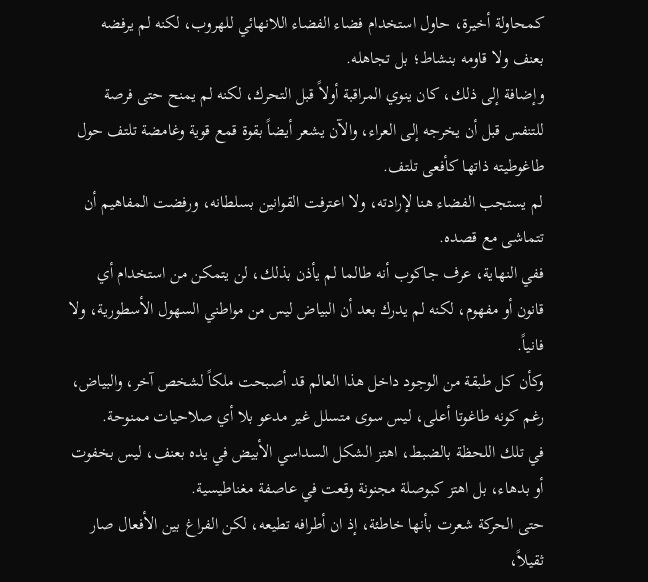كمحاولة أخيرة، حاول استخدام فضاء الفضاء اللانهائي للهروب، لكنه لم يرفضه بعنف ولا قاومه بنشاط؛ بل تجاهله.
وإضافة إلى ذلك، كان ينوي المراقبة أولاً قبل التحرك، لكنه لم يمنح حتى فرصة للتنفس قبل أن يخرجه إلى العراء، والآن يشعر أيضاً بقوة قمع قوية وغامضة تلتف حول طاغوطيته ذاتها كأفعى تلتف.
لم يستجب الفضاء هنا لإرادته، ولا اعترفت القوانين بسلطانه، ورفضت المفاهيم أن تتماشى مع قصده.
ففي النهاية، عرف جاكوب أنه طالما لم يأذن بذلك، لن يتمكن من استخدام أي قانون أو مفهوم، لكنه لم يدرك بعد أن البياض ليس من مواطني السهول الأسطورية، ولا فانياً.
وكأن كل طبقة من الوجود داخل هذا العالم قد أصبحت ملكاً لشخص آخر، والبياض، رغم كونه طاغوتا أعلى، ليس سوى متسلل غير مدعو بلا أي صلاحيات ممنوحة.
في تلك اللحظة بالضبط، اهتز الشكل السداسي الأبيض في يده بعنف، ليس بخفوت أو بدهاء، بل اهتز كبوصلة مجنونة وقعت في عاصفة مغناطيسية.
حتى الحركة شعرت بأنها خاطئة، إذ ان أطرافه تطيعه، لكن الفراغ بين الأفعال صار ثقيلاً،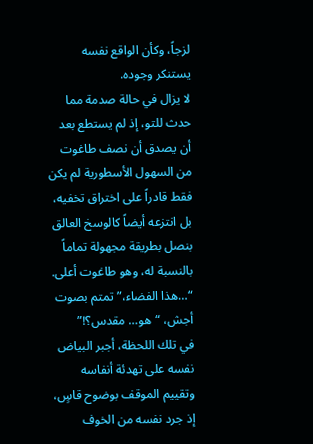لزجاً، وكأن الواقع نفسه يستنكر وجوده.
لا يزال في حالة صدمة مما حدث للتو، إذ لم يستطع بعد أن يصدق أن نصف طاغوت من السهول الأسطورية لم يكن فقط قادراً على اختراق تخفيه، بل انتزعه أيضاً كالوسخ العالق بنصل بطريقة مجهولة تماماً بالنسبة له، وهو طاغوت أعلى.
“…هذا الفضاء،” تمتم بصوت أجش، “هو… مقدس؟!”
في تلك اللحظة، أجبر البياض نفسه على تهدئة أنفاسه وتقييم الموقف بوضوح قاسٍ، إذ جرد نفسه من الخوف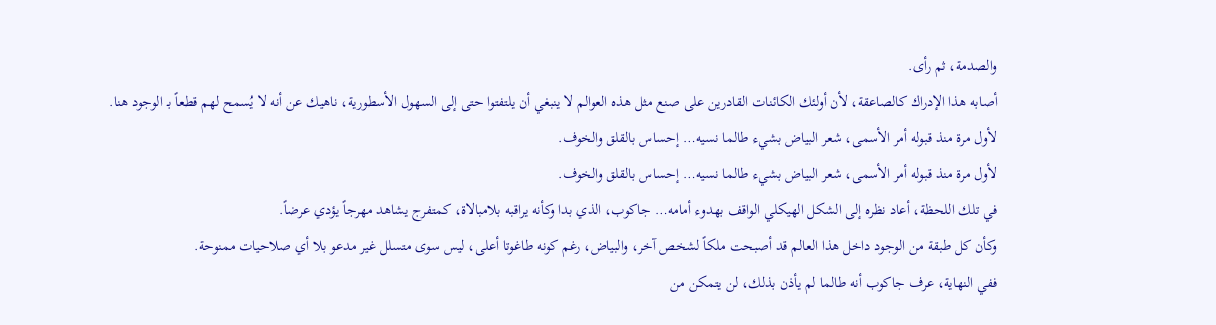والصدمة، ثم رأى.
أصابه هذا الإدراك كالصاعقة، لأن أولئك الكائنات القادرين على صنع مثل هذه العوالم لا ينبغي أن يلتفتوا حتى إلى السهول الأسطورية، ناهيك عن أنه لا يُسمح لهم قطعاً بـ الوجود هنا.
لأول مرة منذ قبوله أمر الأسمى، شعر البياض بشيء طالما نسيه… إحساس بالقلق والخوف.
لأول مرة منذ قبوله أمر الأسمى، شعر البياض بشيء طالما نسيه… إحساس بالقلق والخوف.
في تلك اللحظة، أعاد نظره إلى الشكل الهيكلي الواقف بهدوء أمامه… جاكوب، الذي بدا وكأنه يراقبه بلامبالاة، كمتفرج يشاهد مهرجاً يؤدي عرضاً.
وكأن كل طبقة من الوجود داخل هذا العالم قد أصبحت ملكاً لشخص آخر، والبياض، رغم كونه طاغوتا أعلى، ليس سوى متسلل غير مدعو بلا أي صلاحيات ممنوحة.
ففي النهاية، عرف جاكوب أنه طالما لم يأذن بذلك، لن يتمكن من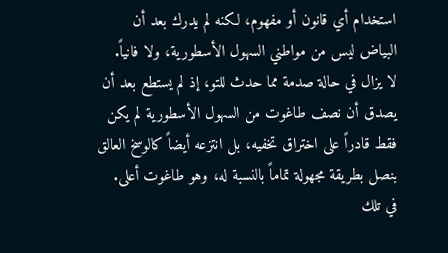استخدام أي قانون أو مفهوم، لكنه لم يدرك بعد أن البياض ليس من مواطني السهول الأسطورية، ولا فانياً.
لا يزال في حالة صدمة مما حدث للتو، إذ لم يستطع بعد أن يصدق أن نصف طاغوت من السهول الأسطورية لم يكن فقط قادراً على اختراق تخفيه، بل انتزعه أيضاً كالوسخ العالق بنصل بطريقة مجهولة تماماً بالنسبة له، وهو طاغوت أعلى.
في تلك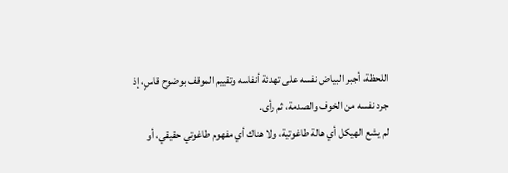اللحظة، أجبر البياض نفسه على تهدئة أنفاسه وتقييم الموقف بوضوح قاسٍ، إذ جرد نفسه من الخوف والصدمة، ثم رأى.
لم يشع الهيكل أي هالة طاغوتية، ولا هناك أي مفهوم طاغوتي حقيقي، أو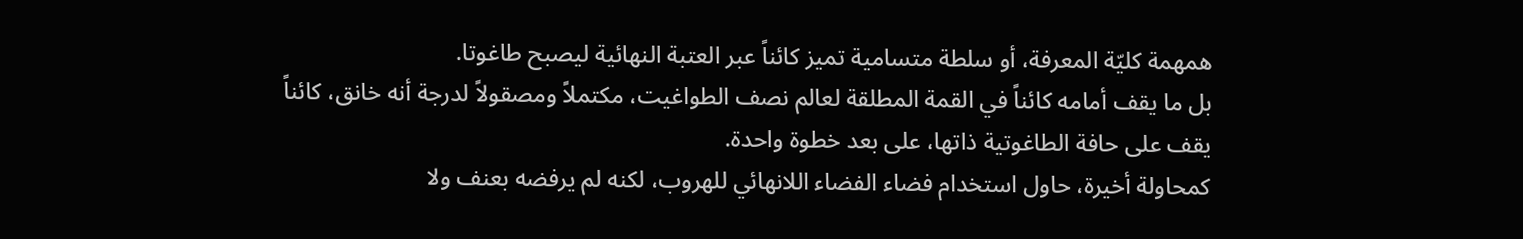همهمة كليّة المعرفة، أو سلطة متسامية تميز كائناً عبر العتبة النهائية ليصبح طاغوتا.
بل ما يقف أمامه كائناً في القمة المطلقة لعالم نصف الطواغيت، مكتملاً ومصقولاً لدرجة أنه خانق، كائناً يقف على حافة الطاغوتية ذاتها، على بعد خطوة واحدة.
كمحاولة أخيرة، حاول استخدام فضاء الفضاء اللانهائي للهروب، لكنه لم يرفضه بعنف ولا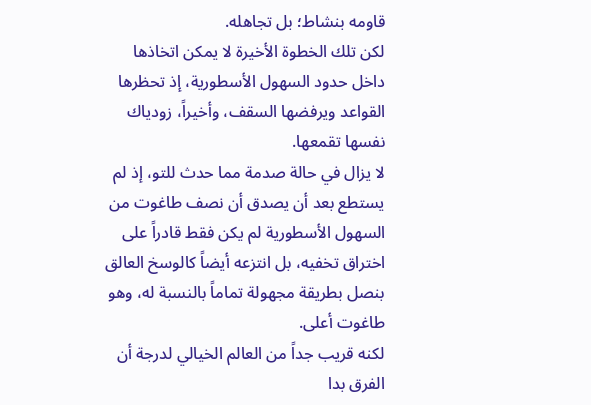قاومه بنشاط؛ بل تجاهله.
لكن تلك الخطوة الأخيرة لا يمكن اتخاذها داخل حدود السهول الأسطورية، إذ تحظرها القواعد ويرفضها السقف، وأخيراً، زودياك نفسها تقمعها.
لا يزال في حالة صدمة مما حدث للتو، إذ لم يستطع بعد أن يصدق أن نصف طاغوت من السهول الأسطورية لم يكن فقط قادراً على اختراق تخفيه، بل انتزعه أيضاً كالوسخ العالق بنصل بطريقة مجهولة تماماً بالنسبة له، وهو طاغوت أعلى.
لكنه قريب جداً من العالم الخيالي لدرجة أن الفرق بدا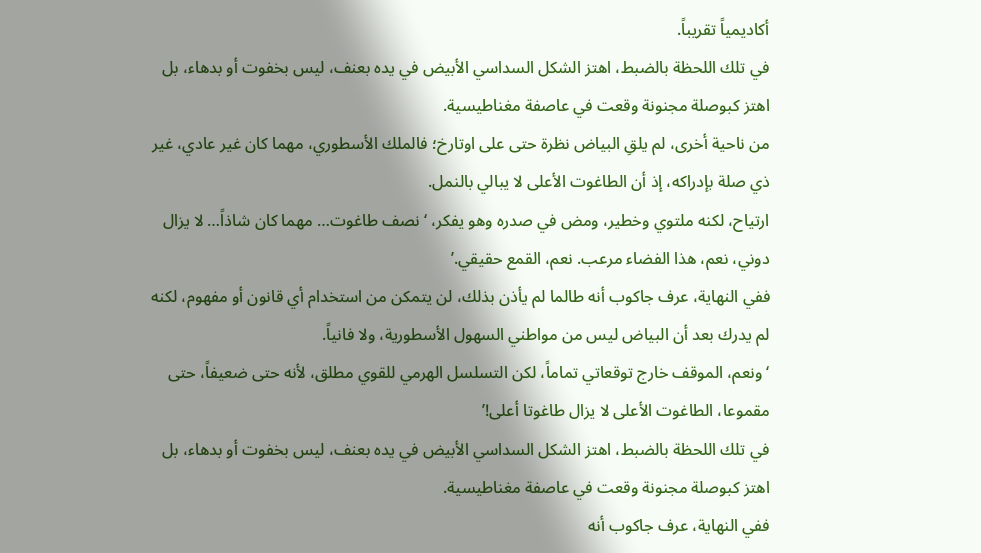أكاديمياً تقريباً.
في تلك اللحظة بالضبط، اهتز الشكل السداسي الأبيض في يده بعنف، ليس بخفوت أو بدهاء، بل اهتز كبوصلة مجنونة وقعت في عاصفة مغناطيسية.
من ناحية أخرى، لم يلقِ البياض نظرة حتى على اوتارخ؛ فالملك الأسطوري، مهما كان غير عادي، غير ذي صلة بإدراكه، إذ أن الطاغوت الأعلى لا يبالي بالنمل.
ارتياح، لكنه ملتوي وخطير، ومض في صدره وهو يفكر، ‘نصف طاغوت… مهما كان شاذاً… لا يزال دوني، نعم، هذا الفضاء مرعب. نعم، القمع حقيقي.’
ففي النهاية، عرف جاكوب أنه طالما لم يأذن بذلك، لن يتمكن من استخدام أي قانون أو مفهوم، لكنه لم يدرك بعد أن البياض ليس من مواطني السهول الأسطورية، ولا فانياً.
‘ونعم، الموقف خارج توقعاتي تماماً، لكن التسلسل الهرمي للقوي مطلق، لأنه حتى ضعيفاً، حتى مقموعا، الطاغوت الأعلى لا يزال طاغوتا أعلى!’
في تلك اللحظة بالضبط، اهتز الشكل السداسي الأبيض في يده بعنف، ليس بخفوت أو بدهاء، بل اهتز كبوصلة مجنونة وقعت في عاصفة مغناطيسية.
ففي النهاية، عرف جاكوب أنه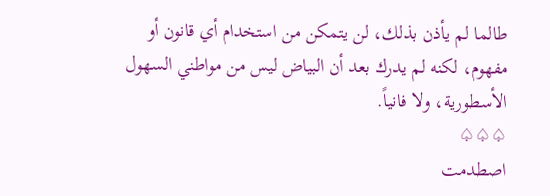طالما لم يأذن بذلك، لن يتمكن من استخدام أي قانون أو مفهوم، لكنه لم يدرك بعد أن البياض ليس من مواطني السهول الأسطورية، ولا فانياً.
♤♤♤
اصطدمت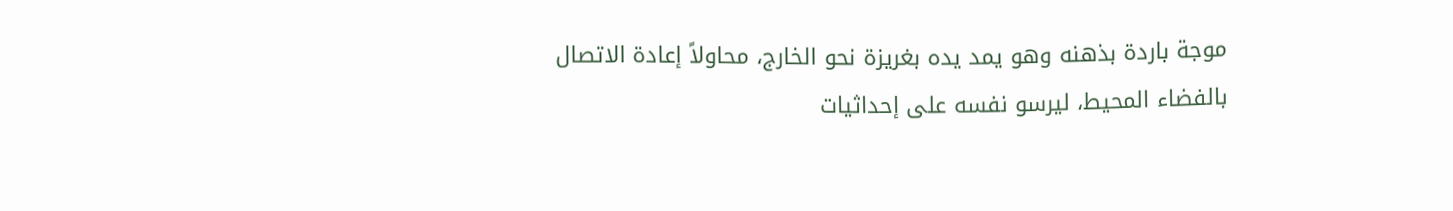موجة باردة بذهنه وهو يمد يده بغريزة نحو الخارج، محاولاً إعادة الاتصال بالفضاء المحيط، ليرسو نفسه على إحداثيات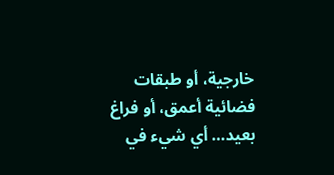خارجية، أو طبقات فضائية أعمق، أو فراغ بعيد… أي شيء في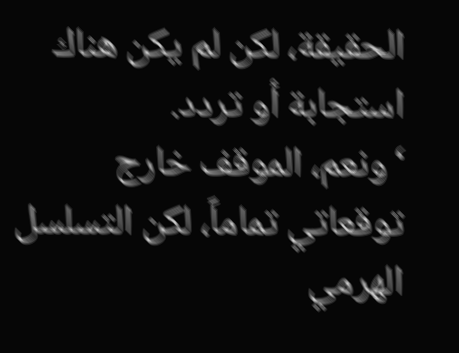الحقيقة، لكن لم يكن هناك استجابة أو تردد.
‘ونعم، الموقف خارج توقعاتي تماماً، لكن التسلسل الهرمي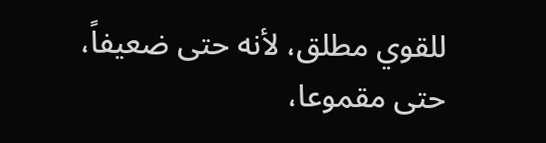للقوي مطلق، لأنه حتى ضعيفاً، حتى مقموعا،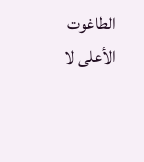الطاغوت الأعلى لا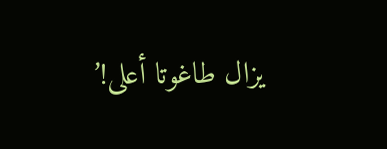يزال طاغوتا أعلى!’